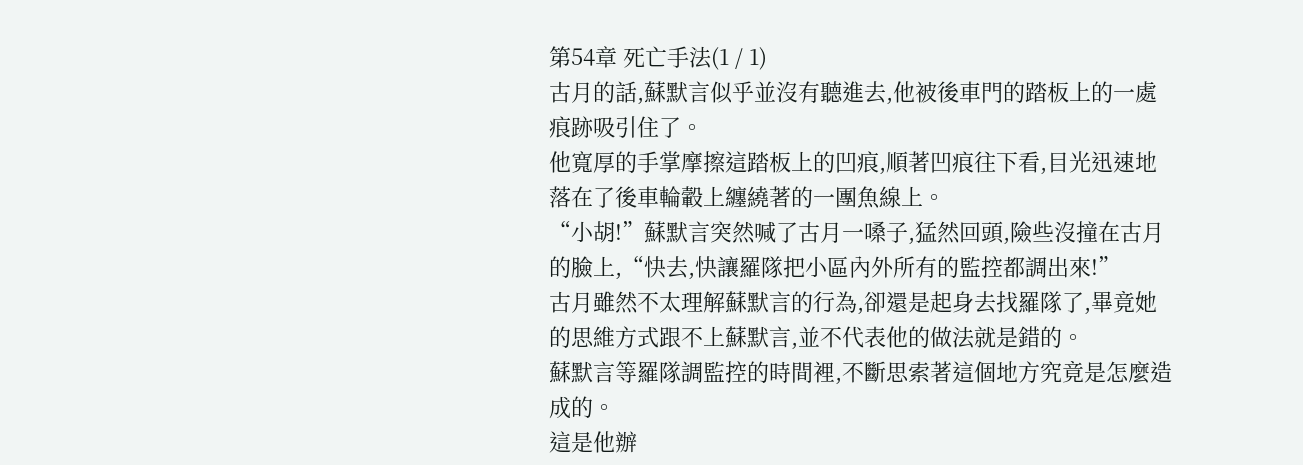第54章 死亡手法(1 / 1)
古月的話,蘇默言似乎並沒有聽進去,他被後車門的踏板上的一處痕跡吸引住了。
他寬厚的手掌摩擦這踏板上的凹痕,順著凹痕往下看,目光迅速地落在了後車輪轂上纏繞著的一團魚線上。
“小胡!”蘇默言突然喊了古月一嗓子,猛然回頭,險些沒撞在古月的臉上,“快去,快讓羅隊把小區內外所有的監控都調出來!”
古月雖然不太理解蘇默言的行為,卻還是起身去找羅隊了,畢竟她的思維方式跟不上蘇默言,並不代表他的做法就是錯的。
蘇默言等羅隊調監控的時間裡,不斷思索著這個地方究竟是怎麼造成的。
這是他辦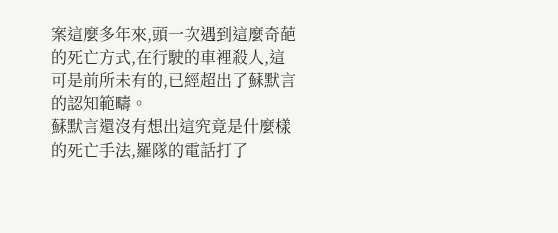案這麼多年來,頭一次遇到這麼奇葩的死亡方式,在行駛的車裡殺人,這可是前所未有的,已經超出了蘇默言的認知範疇。
蘇默言還沒有想出這究竟是什麼樣的死亡手法,羅隊的電話打了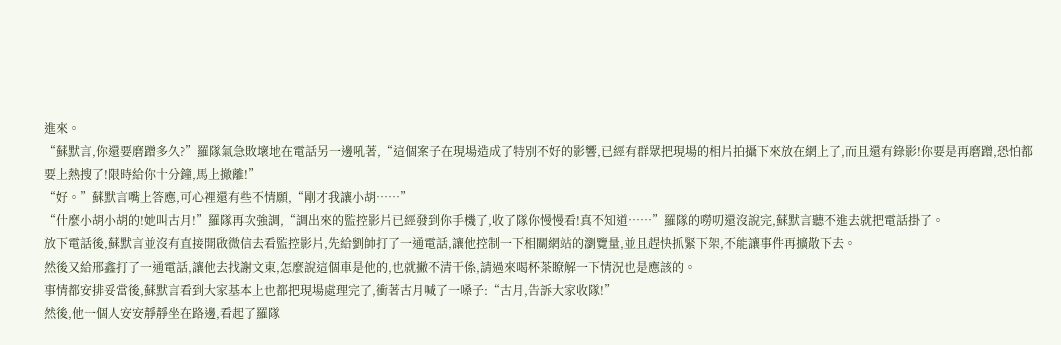進來。
“蘇默言,你還要磨蹭多久?”羅隊氣急敗壞地在電話另一邊吼著,“這個案子在現場造成了特別不好的影響,已經有群眾把現場的相片拍攝下來放在網上了,而且還有錄影!你要是再磨蹭,恐怕都要上熱搜了!限時給你十分鐘,馬上撤離!”
“好。”蘇默言嘴上答應,可心裡還有些不情願,“剛才我讓小胡……”
“什麼小胡小胡的!她叫古月!”羅隊再次強調,“調出來的監控影片已經發到你手機了,收了隊你慢慢看!真不知道……”羅隊的嘮叨還沒說完,蘇默言聽不進去就把電話掛了。
放下電話後,蘇默言並沒有直接開啟微信去看監控影片,先給劉帥打了一通電話,讓他控制一下相關網站的瀏覽量,並且趕快抓緊下架,不能讓事件再擴散下去。
然後又給邢鑫打了一通電話,讓他去找謝文東,怎麼說這個車是他的,也就撇不清干係,請過來喝杯茶瞭解一下情況也是應該的。
事情都安排妥當後,蘇默言看到大家基本上也都把現場處理完了,衝著古月喊了一嗓子:“古月,告訴大家收隊!”
然後,他一個人安安靜靜坐在路邊,看起了羅隊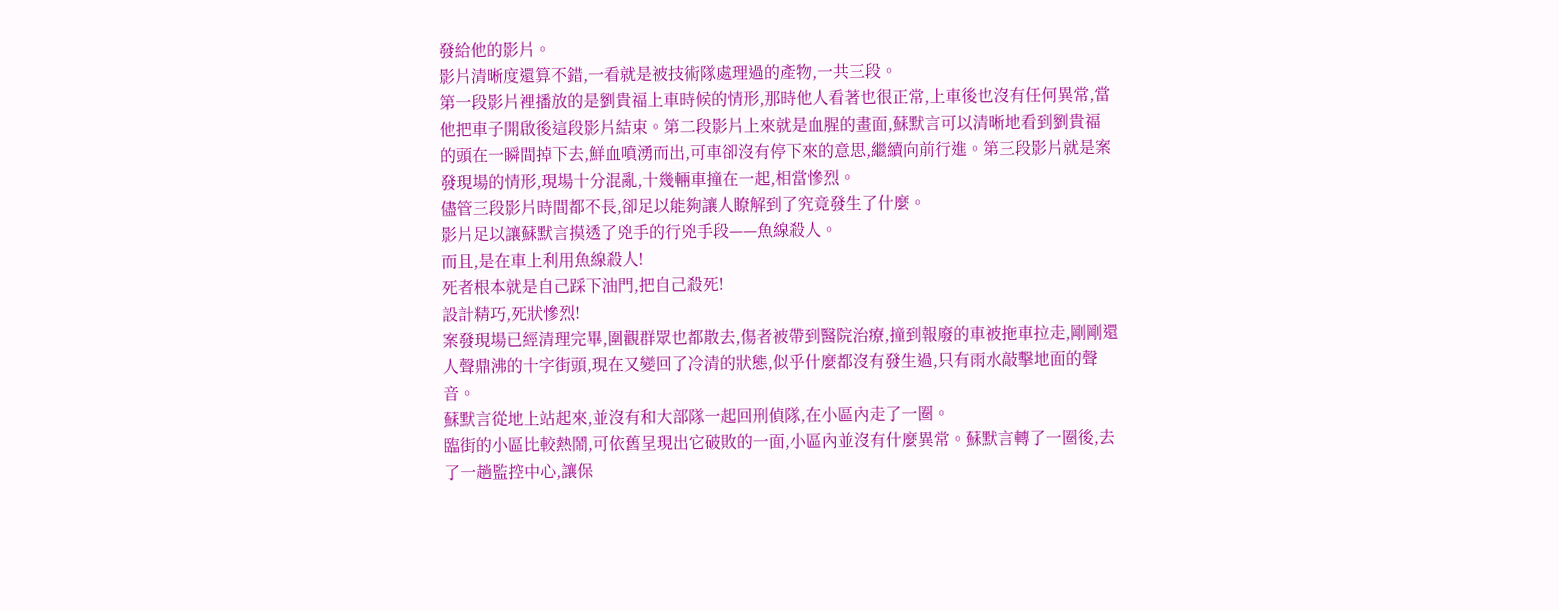發給他的影片。
影片清晰度還算不錯,一看就是被技術隊處理過的產物,一共三段。
第一段影片裡播放的是劉貴福上車時候的情形,那時他人看著也很正常,上車後也沒有任何異常,當他把車子開啟後這段影片結束。第二段影片上來就是血腥的畫面,蘇默言可以清晰地看到劉貴福的頭在一瞬間掉下去,鮮血噴湧而出,可車卻沒有停下來的意思,繼續向前行進。第三段影片就是案發現場的情形,現場十分混亂,十幾輛車撞在一起,相當慘烈。
儘管三段影片時間都不長,卻足以能夠讓人瞭解到了究竟發生了什麼。
影片足以讓蘇默言摸透了兇手的行兇手段——魚線殺人。
而且,是在車上利用魚線殺人!
死者根本就是自己踩下油門,把自己殺死!
設計精巧,死狀慘烈!
案發現場已經清理完畢,圍觀群眾也都散去,傷者被帶到醫院治療,撞到報廢的車被拖車拉走,剛剛還人聲鼎沸的十字街頭,現在又變回了冷清的狀態,似乎什麼都沒有發生過,只有雨水敲擊地面的聲音。
蘇默言從地上站起來,並沒有和大部隊一起回刑偵隊,在小區內走了一圈。
臨街的小區比較熱鬧,可依舊呈現出它破敗的一面,小區內並沒有什麼異常。蘇默言轉了一圈後,去了一趟監控中心,讓保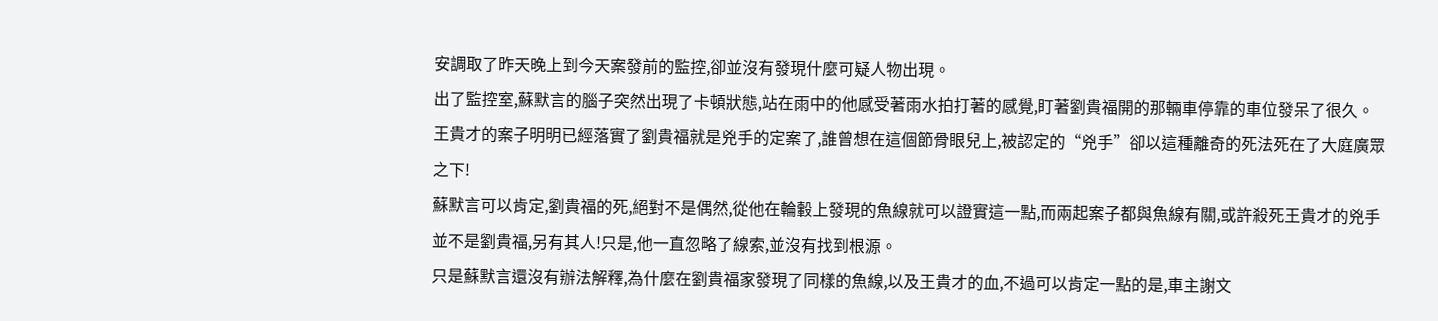安調取了昨天晚上到今天案發前的監控,卻並沒有發現什麼可疑人物出現。
出了監控室,蘇默言的腦子突然出現了卡頓狀態,站在雨中的他感受著雨水拍打著的感覺,盯著劉貴福開的那輛車停靠的車位發呆了很久。
王貴才的案子明明已經落實了劉貴福就是兇手的定案了,誰曾想在這個節骨眼兒上,被認定的“兇手”卻以這種離奇的死法死在了大庭廣眾之下!
蘇默言可以肯定,劉貴福的死,絕對不是偶然,從他在輪轂上發現的魚線就可以證實這一點,而兩起案子都與魚線有關,或許殺死王貴才的兇手並不是劉貴福,另有其人!只是,他一直忽略了線索,並沒有找到根源。
只是蘇默言還沒有辦法解釋,為什麼在劉貴福家發現了同樣的魚線,以及王貴才的血,不過可以肯定一點的是,車主謝文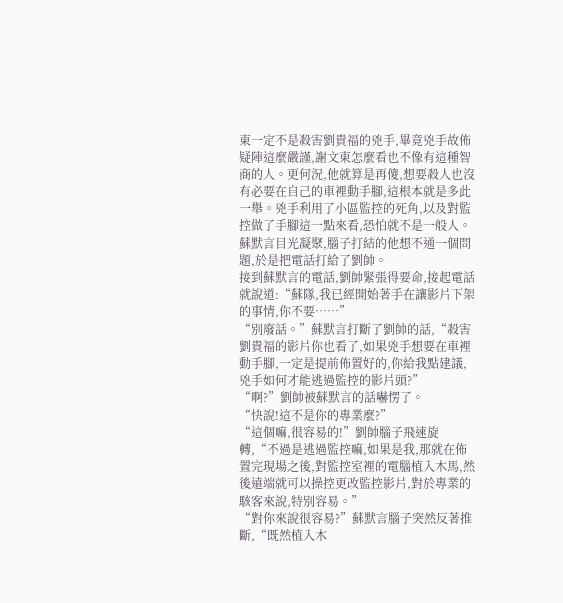東一定不是殺害劉貴福的兇手,畢竟兇手故佈疑陣這麼嚴謹,謝文東怎麼看也不像有這種智商的人。更何況,他就算是再傻,想要殺人也沒有必要在自己的車裡動手腳,這根本就是多此一舉。兇手利用了小區監控的死角,以及對監控做了手腳這一點來看,恐怕就不是一般人。
蘇默言目光凝聚,腦子打結的他想不通一個問題,於是把電話打給了劉帥。
接到蘇默言的電話,劉帥緊張得要命,接起電話就說道:“蘇隊,我已經開始著手在讓影片下架的事情,你不要……”
“別廢話。”蘇默言打斷了劉帥的話,“殺害劉貴福的影片你也看了,如果兇手想要在車裡動手腳,一定是提前佈置好的,你給我點建議,兇手如何才能逃過監控的影片頭?”
“啊?”劉帥被蘇默言的話嚇愣了。
“快說!這不是你的專業麼?”
“這個嘛,很容易的!”劉帥腦子飛速旋轉,“不過是逃過監控嘛,如果是我,那就在佈置完現場之後,對監控室裡的電腦植入木馬,然後遠端就可以操控更改監控影片,對於專業的駭客來說,特別容易。”
“對你來說很容易?”蘇默言腦子突然反著推斷,“既然植入木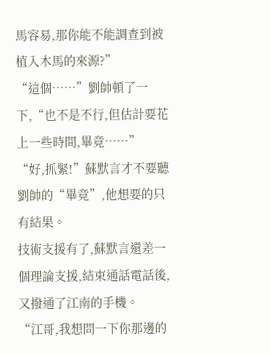馬容易,那你能不能調查到被植入木馬的來源?”
“這個……”劉帥頓了一下,“也不是不行,但估計要花上一些時間,畢竟……”
“好,抓緊!”蘇默言才不要聽劉帥的“畢竟”,他想要的只有結果。
技術支援有了,蘇默言還差一個理論支援,結束通話電話後,又撥通了江南的手機。
“江哥,我想問一下你那邊的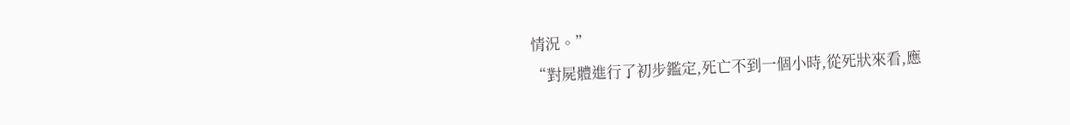情況。”
“對屍體進行了初步鑑定,死亡不到一個小時,從死狀來看,應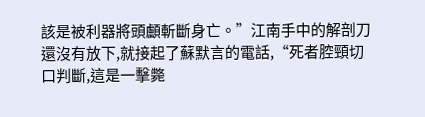該是被利器將頭顱斬斷身亡。”江南手中的解剖刀還沒有放下,就接起了蘇默言的電話,“死者腔頸切口判斷,這是一擊斃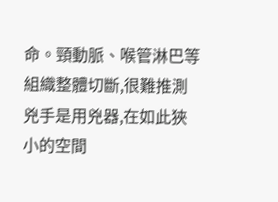命。頸動脈、喉管淋巴等組織整體切斷,很難推測兇手是用兇器,在如此狹小的空間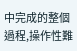中完成的整個過程,操作性難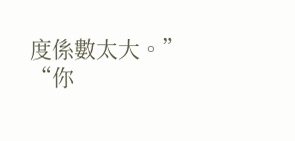度係數太大。”
“你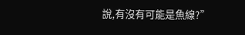說,有沒有可能是魚線?”